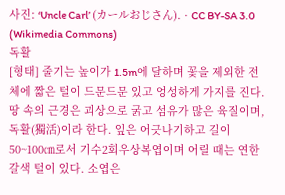사진: ‘Uncle Carl’ (カールおじさん). · CC BY-SA 3.0 (Wikimedia Commons)
독활
[형태] 줄기는 높이가 1.5m에 달하며 꽃을 제외한 전체에 짧은 털이 드문드문 있고 엉성하게 가지를 진다. 땅 속의 근경은 괴상으로 굵고 섬유가 많은 육질이며, 독활(獨活)이라 한다. 잎은 어긋나기하고 길이 50~100㎝로서 기수2회우상복엽이며 어릴 때는 연한 갈색 털이 있다. 소엽은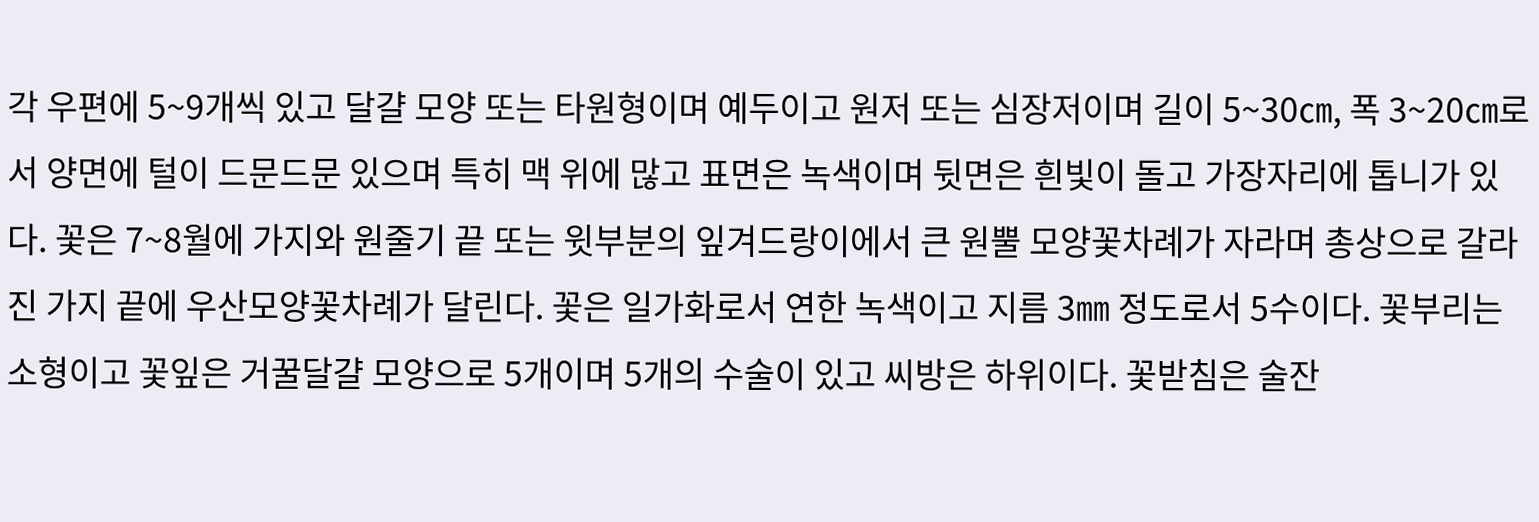각 우편에 5~9개씩 있고 달걀 모양 또는 타원형이며 예두이고 원저 또는 심장저이며 길이 5~30㎝, 폭 3~20㎝로서 양면에 털이 드문드문 있으며 특히 맥 위에 많고 표면은 녹색이며 뒷면은 흰빛이 돌고 가장자리에 톱니가 있다. 꽃은 7~8월에 가지와 원줄기 끝 또는 윗부분의 잎겨드랑이에서 큰 원뿔 모양꽃차례가 자라며 총상으로 갈라진 가지 끝에 우산모양꽃차례가 달린다. 꽃은 일가화로서 연한 녹색이고 지름 3㎜ 정도로서 5수이다. 꽃부리는 소형이고 꽃잎은 거꿀달걀 모양으로 5개이며 5개의 수술이 있고 씨방은 하위이다. 꽃받침은 술잔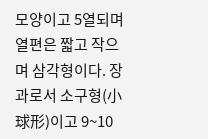모양이고 5열되며 열편은 짧고 작으며 삼각형이다. 장과로서 소구형(小球形)이고 9~10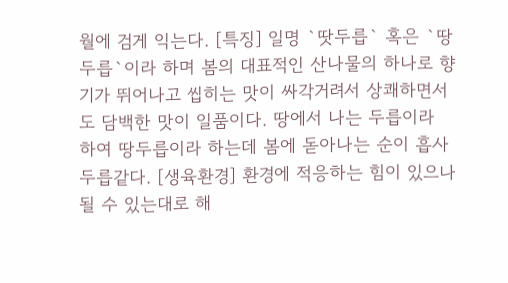월에 검게 익는다. [특징] 일명 `땃두릅` 혹은 `땅두릅`이라 하며 봄의 대표적인 산나물의 하나로 향기가 뛰어나고 씹히는 맛이 싸각거려서 상쾌하면서도 담백한 맛이 일품이다. 땅에서 나는 두릅이라 하여 땅두릅이라 하는데 봄에 돋아나는 순이 흡사 두릅같다. [생육환경] 환경에 적응하는 힘이 있으나 될 수 있는대로 해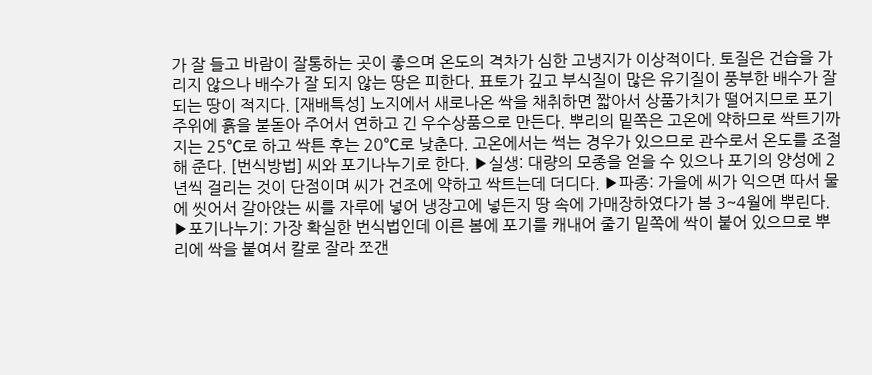가 잘 들고 바람이 잘통하는 곳이 좋으며 온도의 격차가 심한 고냉지가 이상적이다. 토질은 건습을 가리지 않으나 배수가 잘 되지 않는 땅은 피한다. 표토가 깊고 부식질이 많은 유기질이 풍부한 배수가 잘 되는 땅이 적지다. [재배특성] 노지에서 새로나온 싹을 채취하면 짧아서 상품가치가 떨어지므로 포기 주위에 흙을 붇돋아 주어서 연하고 긴 우수상품으로 만든다. 뿌리의 밑쪽은 고온에 약하므로 싹트기까지는 25℃로 하고 싹튼 후는 20℃로 낮춘다. 고온에서는 썩는 경우가 있으므로 관수로서 온도를 조절해 준다. [번식방법] 씨와 포기나누기로 한다. ▶실생: 대량의 모종을 얻을 수 있으나 포기의 양성에 2년씩 걸리는 것이 단점이며 씨가 건조에 약하고 싹트는데 더디다. ▶파종: 가을에 씨가 익으면 따서 물에 씻어서 갈아앉는 씨를 자루에 넣어 냉장고에 넣든지 땅 속에 가매장하였다가 봄 3~4월에 뿌린다. ▶포기나누기: 가장 확실한 번식법인데 이른 봄에 포기를 캐내어 줄기 밑쪽에 싹이 붙어 있으므로 뿌리에 싹을 붙여서 칼로 잘라 쪼갠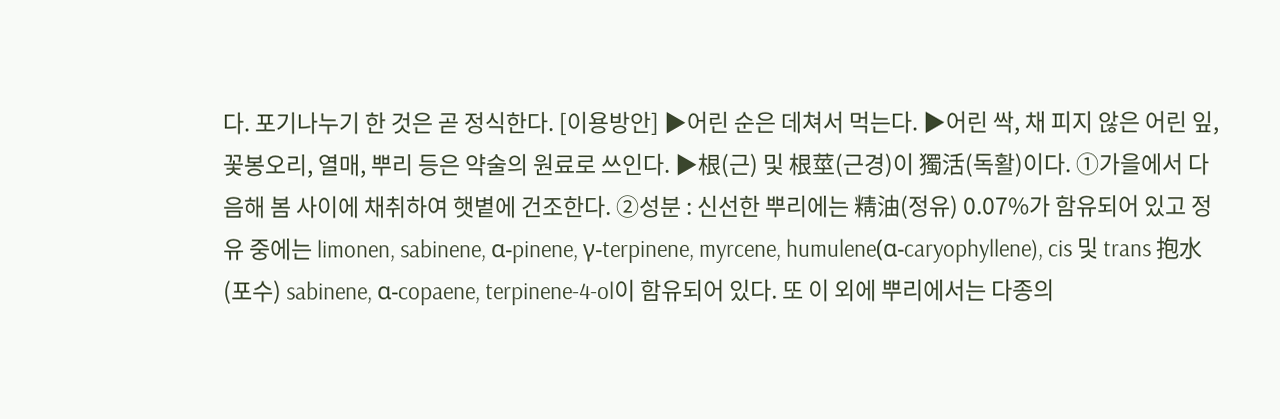다. 포기나누기 한 것은 곧 정식한다. [이용방안] ▶어린 순은 데쳐서 먹는다. ▶어린 싹, 채 피지 않은 어린 잎, 꽃봉오리, 열매, 뿌리 등은 약술의 원료로 쓰인다. ▶根(근) 및 根莖(근경)이 獨活(독활)이다. ①가을에서 다음해 봄 사이에 채취하여 햇볕에 건조한다. ②성분 : 신선한 뿌리에는 精油(정유) 0.07%가 함유되어 있고 정유 중에는 limonen, sabinene, α-pinene, γ-terpinene, myrcene, humulene(α-caryophyllene), cis 및 trans 抱水(포수) sabinene, α-copaene, terpinene-4-ol이 함유되어 있다. 또 이 외에 뿌리에서는 다종의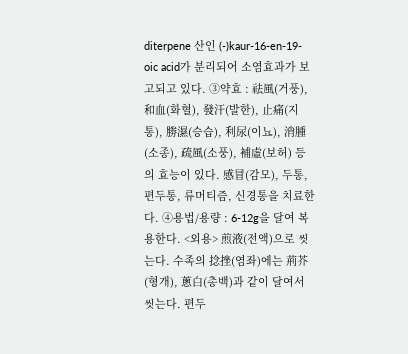diterpene 산인 (-)kaur-16-en-19-oic acid가 분리되어 소염효과가 보고되고 있다. ③약효 : 祛風(거풍), 和血(화혈), 發汗(발한), 止痛(지통), 勝濕(승습), 利尿(이뇨), 消腫(소종), 疏風(소풍), 補虛(보허) 등의 효능이 있다. 感冒(감모), 두통, 편두통, 류머티즘, 신경통을 치료한다. ④용법/용량 : 6-12g을 달여 복용한다. <외용> 煎液(전액)으로 씻는다. 수족의 捻挫(염좌)에는 荊芥(형개), 蔥白(총백)과 같이 달여서 씻는다. 편두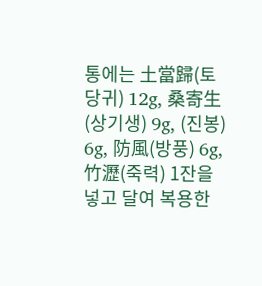통에는 土當歸(토당귀) 12g, 桑寄生(상기생) 9g, (진봉) 6g, 防風(방풍) 6g, 竹瀝(죽력) 1잔을 넣고 달여 복용한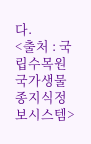다.
<출처 : 국립수목원 국가생물종지식정보시스템>